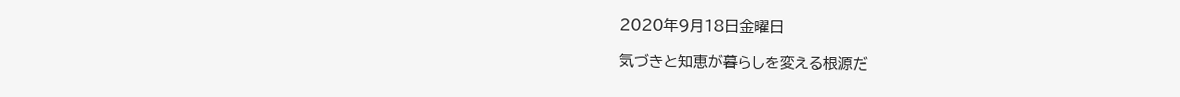2020年9月18日金曜日

気づきと知恵が暮らしを変える根源だ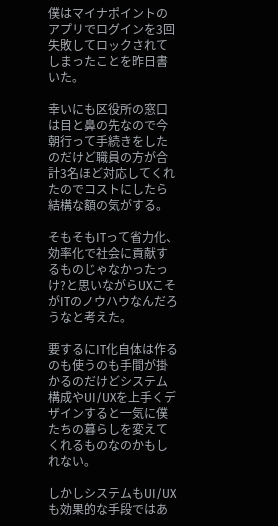僕はマイナポイントのアプリでログインを3回失敗してロックされてしまったことを昨日書いた。

幸いにも区役所の窓口は目と鼻の先なので今朝行って手続きをしたのだけど職員の方が合計3名ほど対応してくれたのでコストにしたら結構な額の気がする。

そもそもITって省力化、効率化で社会に貢献するものじゃなかったっけ?と思いながらUXこそがITのノウハウなんだろうなと考えた。

要するにIT化自体は作るのも使うのも手間が掛かるのだけどシステム構成やUI/UXを上手くデザインすると一気に僕たちの暮らしを変えてくれるものなのかもしれない。

しかしシステムもUI/UXも効果的な手段ではあ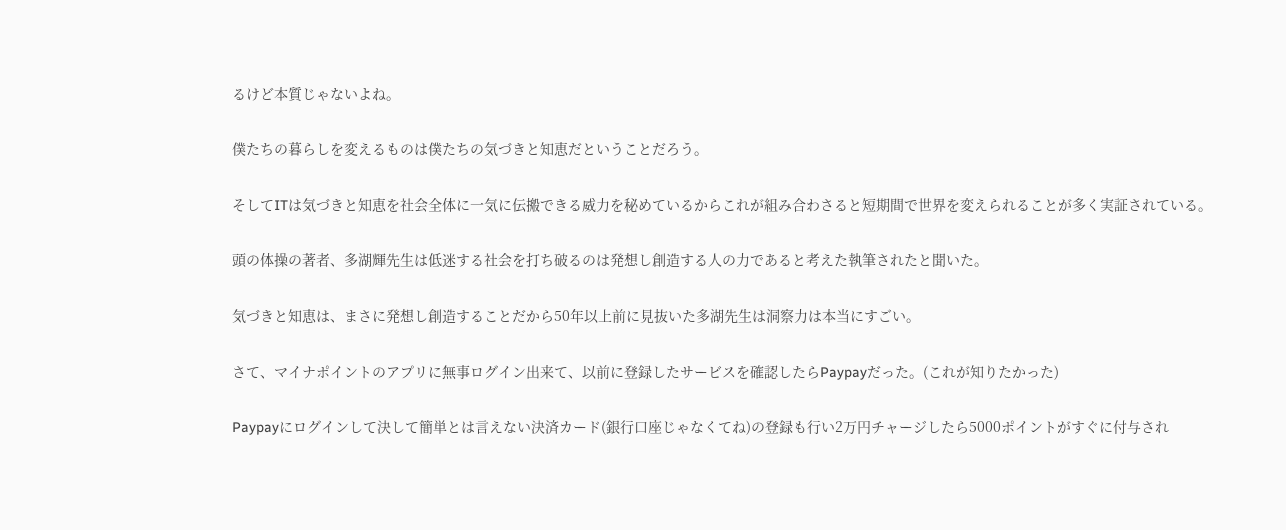るけど本質じゃないよね。

僕たちの暮らしを変えるものは僕たちの気づきと知恵だということだろう。

そしてITは気づきと知恵を社会全体に一気に伝搬できる威力を秘めているからこれが組み合わさると短期間で世界を変えられることが多く実証されている。

頭の体操の著者、多湖輝先生は低迷する社会を打ち破るのは発想し創造する人の力であると考えた執筆されたと聞いた。

気づきと知恵は、まさに発想し創造することだから50年以上前に見抜いた多湖先生は洞察力は本当にすごい。

さて、マイナポイントのアプリに無事ログイン出来て、以前に登録したサービスを確認したらPaypayだった。(これが知りたかった)

Paypayにログインして決して簡単とは言えない決済カード(銀行口座じゃなくてね)の登録も行い2万円チャージしたら5000ポイントがすぐに付与され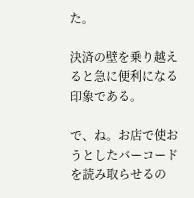た。

決済の壁を乗り越えると急に便利になる印象である。

で、ね。お店で使おうとしたバーコードを読み取らせるの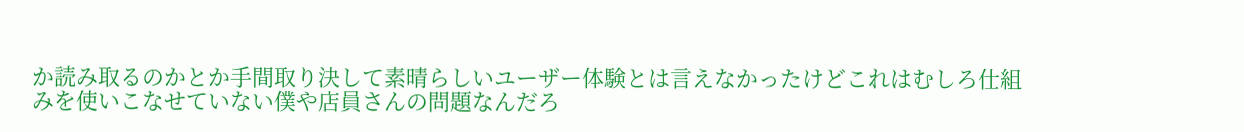か読み取るのかとか手間取り決して素晴らしいユーザー体験とは言えなかったけどこれはむしろ仕組みを使いこなせていない僕や店員さんの問題なんだろ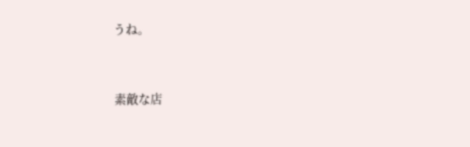うね。


素敵な店